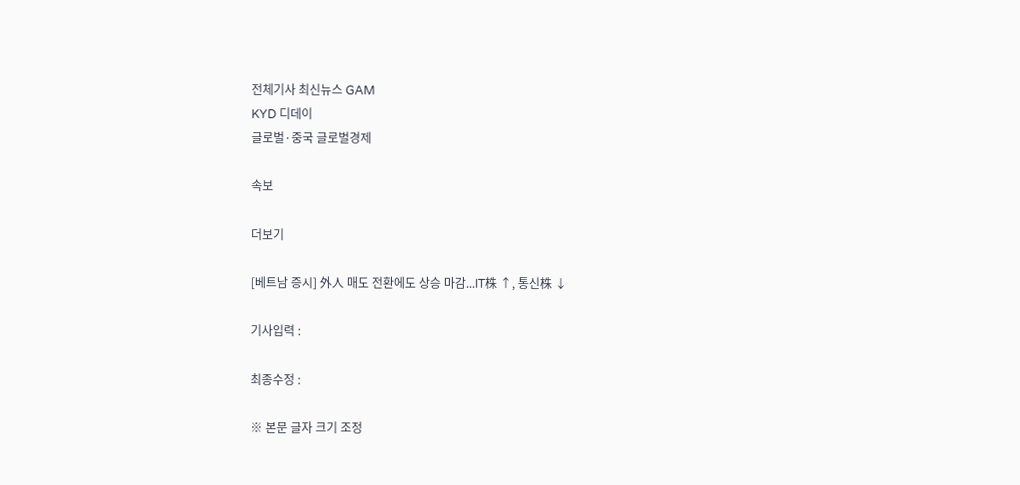전체기사 최신뉴스 GAM
KYD 디데이
글로벌·중국 글로벌경제

속보

더보기

[베트남 증시] 外人 매도 전환에도 상승 마감...IT株 ↑, 통신株 ↓

기사입력 :

최종수정 :

※ 본문 글자 크기 조정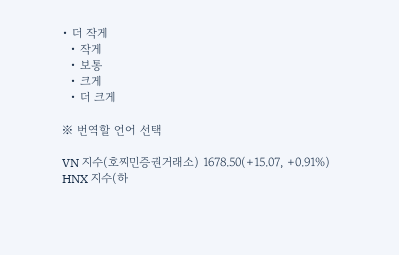• 더 작게
  • 작게
  • 보통
  • 크게
  • 더 크게

※ 번역할 언어 선택

VN 지수(호찌민증권거래소) 1678.50(+15.07, +0.91%)
HNX 지수(하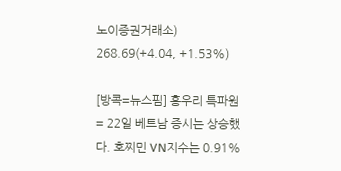노이증권거래소) 268.69(+4.04, +1.53%)

[방콕=뉴스핌] 홍우리 특파원 = 22일 베트남 증시는 상승했다. 호찌민 VN지수는 0.91%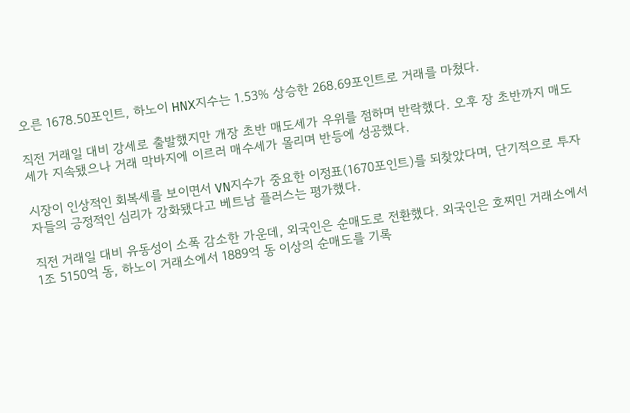오른 1678.50포인트, 하노이 HNX지수는 1.53% 상승한 268.69포인트로 거래를 마쳤다.

직전 거래일 대비 강세로 출발했지만 개장 초반 매도세가 우위를 점하며 반락했다. 오후 장 초반까지 매도세가 지속됐으나 거래 막바지에 이르러 매수세가 몰리며 반등에 성공했다.

시장이 인상적인 회복세를 보이면서 VN지수가 중요한 이정표(1670포인트)를 되찾았다며, 단기적으로 투자자들의 긍정적인 심리가 강화됐다고 베트남 플러스는 평가했다.

직전 거래일 대비 유동성이 소폭 감소한 가운데, 외국인은 순매도로 전환했다. 외국인은 호찌민 거래소에서 1조 5150억 동, 하노이 거래소에서 1889억 동 이상의 순매도를 기록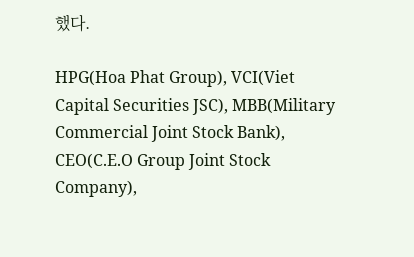했다.

HPG(Hoa Phat Group), VCI(Viet Capital Securities JSC), MBB(Military Commercial Joint Stock Bank), CEO(C.E.O Group Joint Stock Company),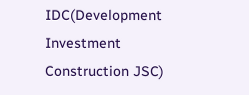IDC(Development Investment Construction JSC)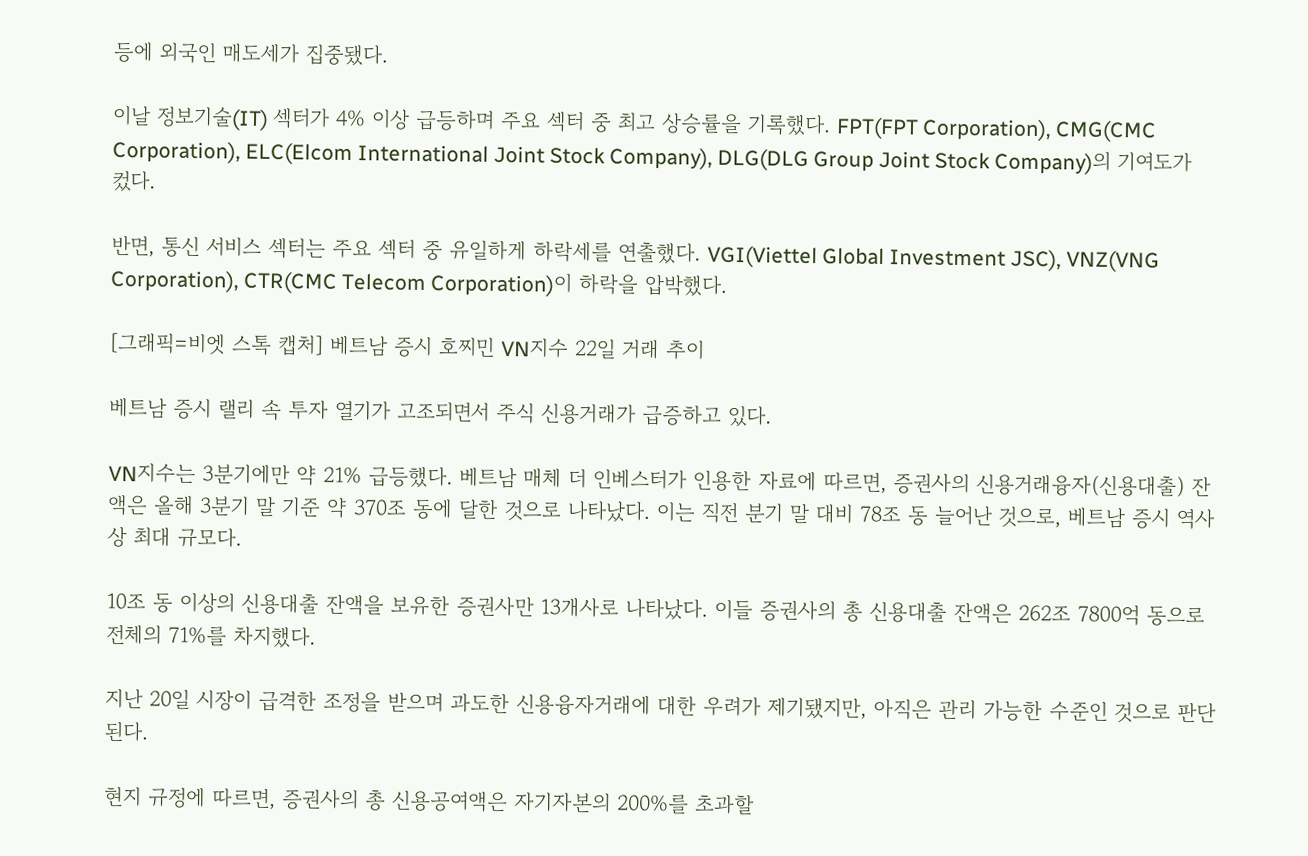등에 외국인 매도세가 집중됐다.

이날 정보기술(IT) 섹터가 4% 이상 급등하며 주요 섹터 중 최고 상승률을 기록했다. FPT(FPT Corporation), CMG(CMC Corporation), ELC(Elcom International Joint Stock Company), DLG(DLG Group Joint Stock Company)의 기여도가 컸다.

반면, 통신 서비스 섹터는 주요 섹터 중 유일하게 하락세를 연출했다. VGI(Viettel Global Investment JSC), VNZ(VNG Corporation), CTR(CMC Telecom Corporation)이 하락을 압박했다.

[그래픽=비엣 스톡 캡처] 베트남 증시 호찌민 VN지수 22일 거래 추이

베트남 증시 랠리 속 투자 열기가 고조되면서 주식 신용거래가 급증하고 있다.

VN지수는 3분기에만 약 21% 급등했다. 베트남 매체 더 인베스터가 인용한 자료에 따르면, 증권사의 신용거래융자(신용대출) 잔액은 올해 3분기 말 기준 약 370조 동에 달한 것으로 나타났다. 이는 직전 분기 말 대비 78조 동 늘어난 것으로, 베트남 증시 역사상 최대 규모다.

10조 동 이상의 신용대출 잔액을 보유한 증권사만 13개사로 나타났다. 이들 증권사의 총 신용대출 잔액은 262조 7800억 동으로 전체의 71%를 차지했다.

지난 20일 시장이 급격한 조정을 받으며 과도한 신용융자거래에 대한 우려가 제기됐지만, 아직은 관리 가능한 수준인 것으로 판단된다.

현지 규정에 따르면, 증권사의 총 신용공여액은 자기자본의 200%를 초과할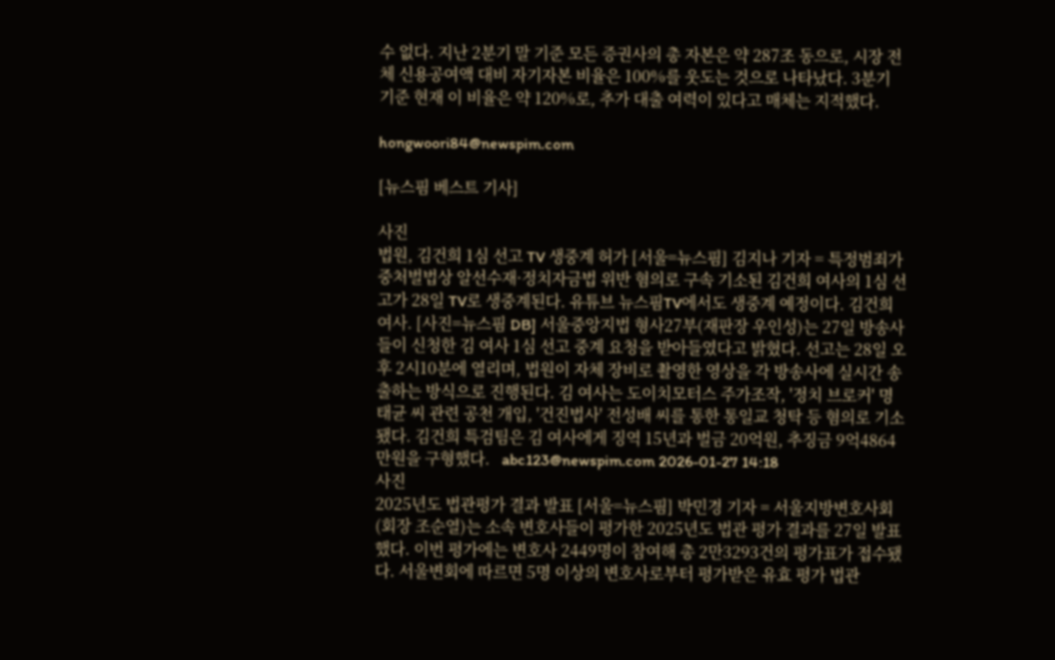수 없다. 지난 2분기 말 기준 모든 증권사의 총 자본은 약 287조 동으로, 시장 전체 신용공여액 대비 자기자본 비율은 100%를 웃도는 것으로 나타났다. 3분기 기준 현재 이 비율은 약 120%로, 추가 대출 여력이 있다고 매체는 지적했다.

hongwoori84@newspim.com

[뉴스핌 베스트 기사]

사진
법원, 김건희 1심 선고 TV 생중계 허가 [서울=뉴스핌] 김지나 기자 = 특정범죄가중처벌법상 알선수재·정치자금법 위반 혐의로 구속 기소된 김건희 여사의 1심 선고가 28일 TV로 생중계된다. 유튜브 뉴스핌TV에서도 생중계 예정이다. 김건희 여사. [사진=뉴스핌 DB] 서울중앙지법 형사27부(재판장 우인성)는 27일 방송사들이 신청한 김 여사 1심 선고 중계 요청을 받아들였다고 밝혔다. 선고는 28일 오후 2시10분에 열리며, 법원이 자체 장비로 촬영한 영상을 각 방송사에 실시간 송출하는 방식으로 진행된다. 김 여사는 도이치모터스 주가조작, '정치 브로커' 명태균 씨 관련 공천 개입, '건진법사' 전성배 씨를 통한 통일교 청탁 등 혐의로 기소됐다. 김건희 특검팀은 김 여사에게 징역 15년과 벌금 20억원, 추징금 9억4864만원을 구형했다.   abc123@newspim.com 2026-01-27 14:18
사진
2025년도 법관평가 결과 발표 [서울=뉴스핌] 박민경 기자 = 서울지방변호사회(회장 조순열)는 소속 변호사들이 평가한 2025년도 법관 평가 결과를 27일 발표했다. 이번 평가에는 변호사 2449명이 참여해 총 2만3293건의 평가표가 접수됐다. 서울변회에 따르면 5명 이상의 변호사로부터 평가받은 유효 평가 법관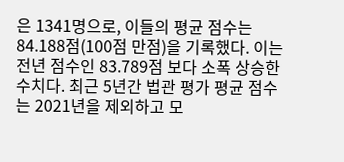은 1341명으로, 이들의 평균 점수는 84.188점(100점 만점)을 기록했다. 이는 전년 점수인 83.789점 보다 소폭 상승한 수치다. 최근 5년간 법관 평가 평균 점수는 2021년을 제외하고 모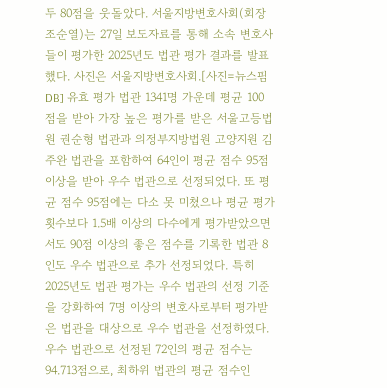두 80점을 웃돌았다. 서울지방변호사회(회장 조순열)는 27일 보도자료를 통해 소속 변호사들이 평가한 2025년도 법관 평가 결과를 발표했다. 사진은 서울지방변호사회.[사진=뉴스핌DB] 유효 평가 법관 1341명 가운데 평균 100점을 받아 가장 높은 평가를 받은 서울고등법원 권순형 법관과 의정부지방법원 고양지원 김주완 법관을 포함하여 64인이 평균 점수 95점 이상을 받아 우수 법관으로 선정되었다. 또 평균 점수 95점에는 다소 못 미쳤으나 평균 평가 횟수보다 1.5배 이상의 다수에게 평가받았으면서도 90점 이상의 좋은 점수를 기록한 법관 8인도 우수 법관으로 추가 선정되었다. 특히 2025년도 법관 평가는 우수 법관의 선정 기준을 강화하여 7명 이상의 변호사로부터 평가받은 법관을 대상으로 우수 법관을 선정하였다. 우수 법관으로 선정된 72인의 평균 점수는 94.713점으로, 최하위 법관의 평균 점수인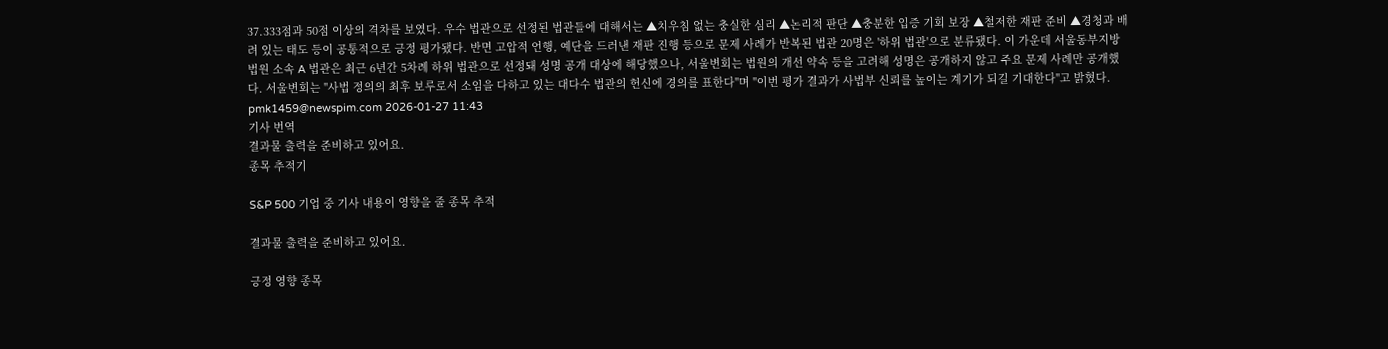37.333점과 50점 이상의 격차를 보였다. 우수 법관으로 선정된 법관들에 대해서는 ▲치우침 없는 충실한 심리 ▲논리적 판단 ▲충분한 입증 기회 보장 ▲철저한 재판 준비 ▲경청과 배려 있는 태도 등이 공통적으로 긍정 평가됐다. 반면 고압적 언행, 예단을 드러낸 재판 진행 등으로 문제 사례가 반복된 법관 20명은 '하위 법관'으로 분류됐다. 이 가운데 서울동부지방법원 소속 A 법관은 최근 6년간 5차례 하위 법관으로 선정돼 성명 공개 대상에 해당했으나, 서울변회는 법원의 개선 약속 등을 고려해 성명은 공개하지 않고 주요 문제 사례만 공개했다. 서울변회는 "사법 정의의 최후 보루로서 소임을 다하고 있는 대다수 법관의 헌신에 경의를 표한다"며 "이번 평가 결과가 사법부 신뢰를 높이는 계기가 되길 기대한다"고 밝혔다. pmk1459@newspim.com 2026-01-27 11:43
기사 번역
결과물 출력을 준비하고 있어요.
종목 추적기

S&P 500 기업 중 기사 내용이 영향을 줄 종목 추적

결과물 출력을 준비하고 있어요.

긍정 영향 종목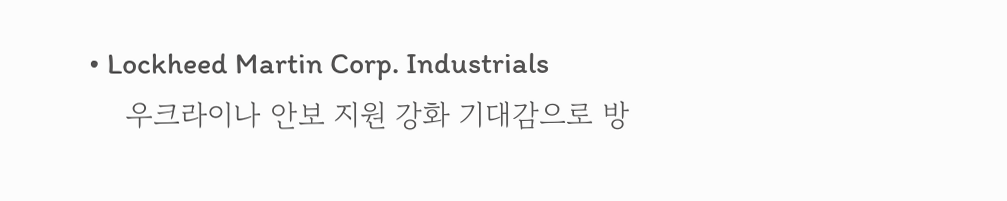• Lockheed Martin Corp. Industrials
    우크라이나 안보 지원 강화 기대감으로 방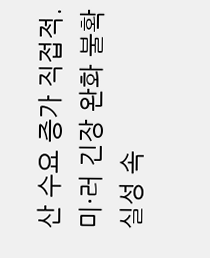산 수요 증가 직접적. 미·러 긴장 완화 불확실성 속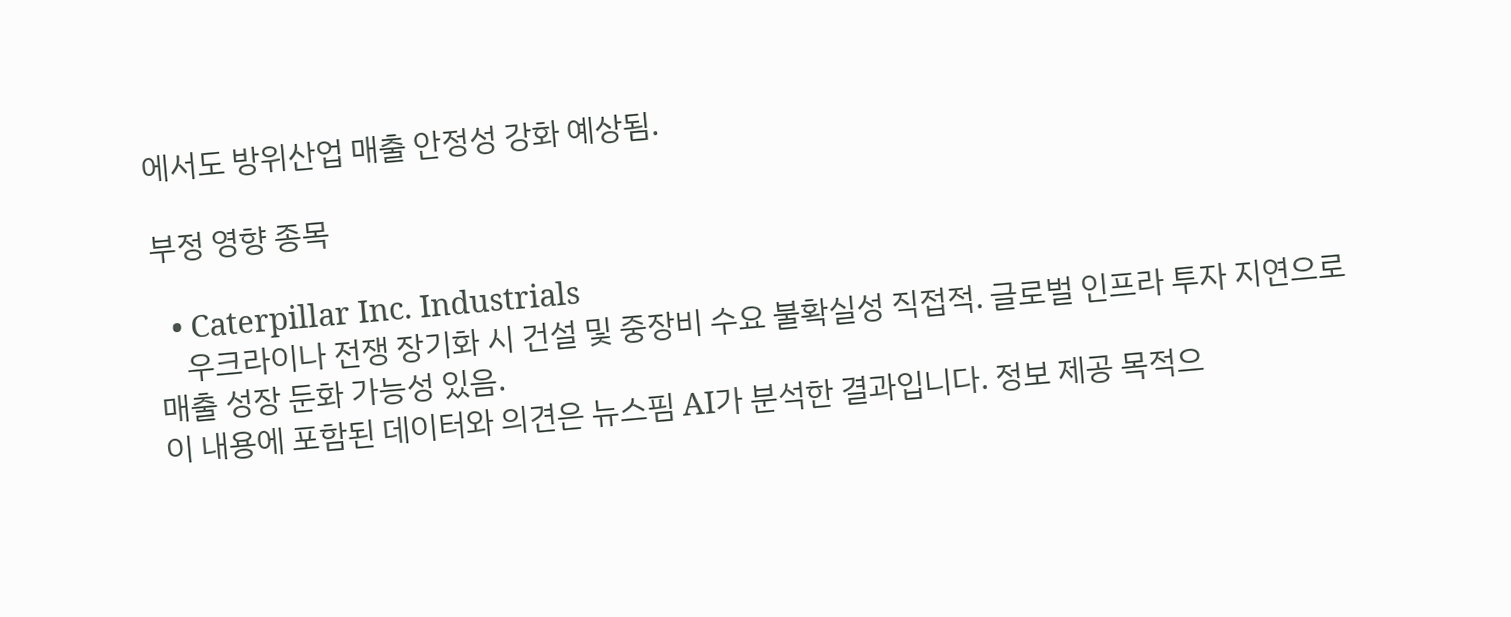에서도 방위산업 매출 안정성 강화 예상됨.

부정 영향 종목

  • Caterpillar Inc. Industrials
    우크라이나 전쟁 장기화 시 건설 및 중장비 수요 불확실성 직접적. 글로벌 인프라 투자 지연으로 매출 성장 둔화 가능성 있음.
이 내용에 포함된 데이터와 의견은 뉴스핌 AI가 분석한 결과입니다. 정보 제공 목적으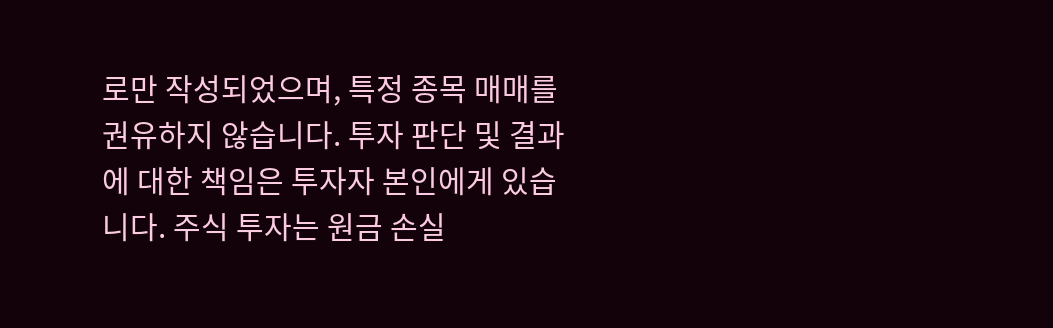로만 작성되었으며, 특정 종목 매매를 권유하지 않습니다. 투자 판단 및 결과에 대한 책임은 투자자 본인에게 있습니다. 주식 투자는 원금 손실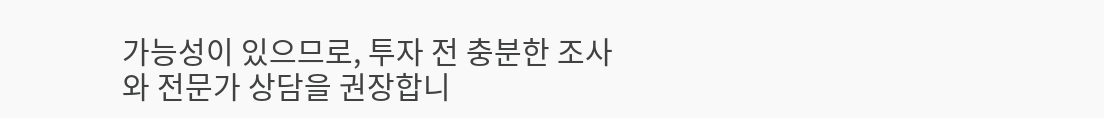가능성이 있으므로, 투자 전 충분한 조사와 전문가 상담을 권장합니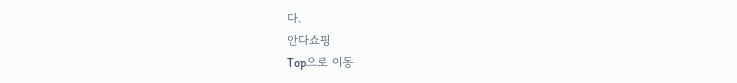다.
안다쇼핑
Top으로 이동